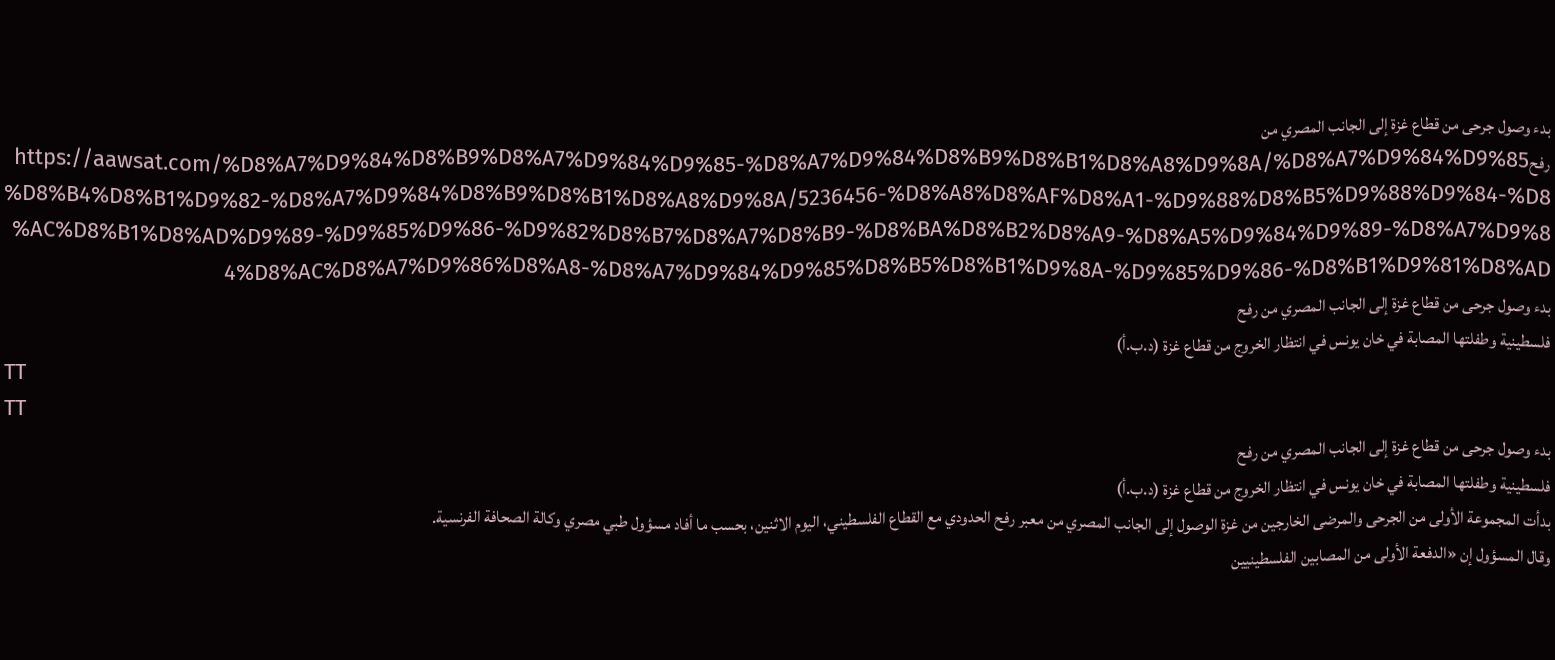بدء وصول جرحى من قطاع غزة إلى الجانب المصري من رفحhttps://aawsat.com/%D8%A7%D9%84%D8%B9%D8%A7%D9%84%D9%85-%D8%A7%D9%84%D8%B9%D8%B1%D8%A8%D9%8A/%D8%A7%D9%84%D9%85%D8%B4%D8%B1%D9%82-%D8%A7%D9%84%D8%B9%D8%B1%D8%A8%D9%8A/5236456-%D8%A8%D8%AF%D8%A1-%D9%88%D8%B5%D9%88%D9%84-%D8%AC%D8%B1%D8%AD%D9%89-%D9%85%D9%86-%D9%82%D8%B7%D8%A7%D8%B9-%D8%BA%D8%B2%D8%A9-%D8%A5%D9%84%D9%89-%D8%A7%D9%84%D8%AC%D8%A7%D9%86%D8%A8-%D8%A7%D9%84%D9%85%D8%B5%D8%B1%D9%8A-%D9%85%D9%86-%D8%B1%D9%81%D8%AD
بدء وصول جرحى من قطاع غزة إلى الجانب المصري من رفح
فلسطينية وطفلتها المصابة في خان يونس في انتظار الخروج من قطاع غزة (د.ب.أ)
TT
TT
بدء وصول جرحى من قطاع غزة إلى الجانب المصري من رفح
فلسطينية وطفلتها المصابة في خان يونس في انتظار الخروج من قطاع غزة (د.ب.أ)
بدأت المجموعة الأولى من الجرحى والمرضى الخارجين من غزة الوصول إلى الجانب المصري من معبر رفح الحدودي مع القطاع الفلسطيني، اليوم الاثنين، بحسب ما أفاد مسؤول طبي مصري وكالة الصحافة الفرنسية.
وقال المسؤول إن «الدفعة الأولى من المصابين الفلسطينيين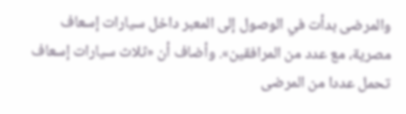والمرضى بدأت في الوصول إلى المعبر داخل سيارات إسعاف مصرية، مع عدد من المرافقين». وأضاف أن «ثلاث سيارات إسعاف تحمل عددا من المرضى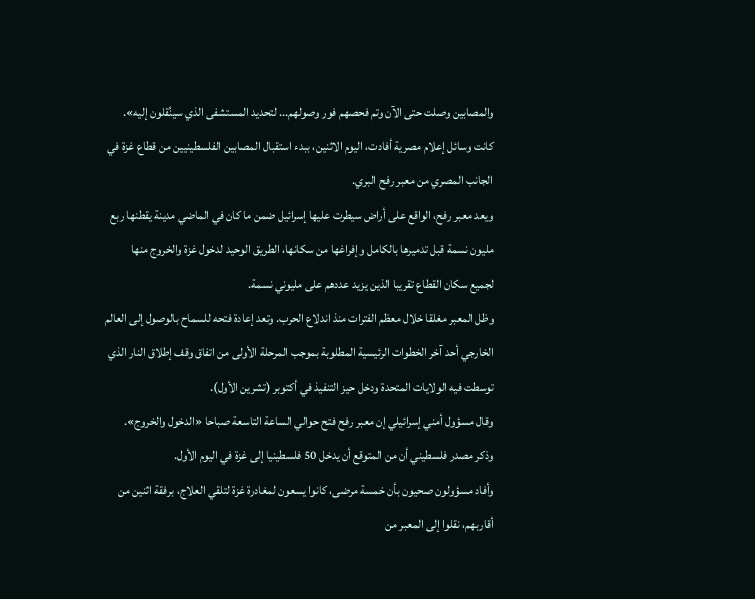والمصابين وصلت حتى الآن وتم فحصهم فور وصولهم... لتحديد المستشفى الذي سينُقلون إليه».
كانت وسائل إعلام مصرية أفادت، اليوم الاثنين، ببدء استقبال المصابين الفلسطينيين من قطاع غزة في الجانب المصري من معبر رفح البري.
ويعد معبر رفح، الواقع على أراض سيطرت عليها إسرائيل ضمن ما كان في الماضي مدينة يقطنها ربع مليون نسمة قبل تدميرها بالكامل وإفراغها من سكانها، الطريق الوحيد لدخول غزة والخروج منها لجميع سكان القطاع تقريبا الذين يزيد عددهم على مليوني نسمة.
وظل المعبر مغلقا خلال معظم الفترات منذ اندلاع الحرب. وتعد إعادة فتحه للسماح بالوصول إلى العالم الخارجي أحد آخر الخطوات الرئيسية المطلوبة بموجب المرحلة الأولى من اتفاق وقف إطلاق النار الذي توسطت فيه الولايات المتحدة ودخل حيز التنفيذ في أكتوبر (تشرين الأول).
وقال مسؤول أمني إسرائيلي إن معبر رفح فتح حوالي الساعة التاسعة صباحا «الدخول والخروج». وذكر مصدر فلسطيني أن من المتوقع أن يدخل 50 فلسطينيا إلى غزة في اليوم الأول.
وأفاد مسؤولون صحيون بأن خمسة مرضى، كانوا يسعون لمغادرة غزة لتلقي العلاج، برفقة اثنين من أقاربهم، نقلوا إلى المعبر من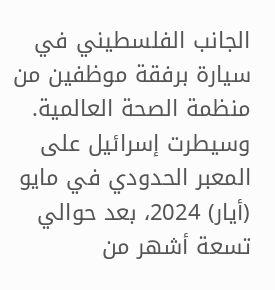الجانب الفلسطيني في سيارة برفقة موظفين من منظمة الصحة العالمية.
وسيطرت إسرائيل على المعبر الحدودي في مايو (أيار) 2024، بعد حوالي تسعة أشهر من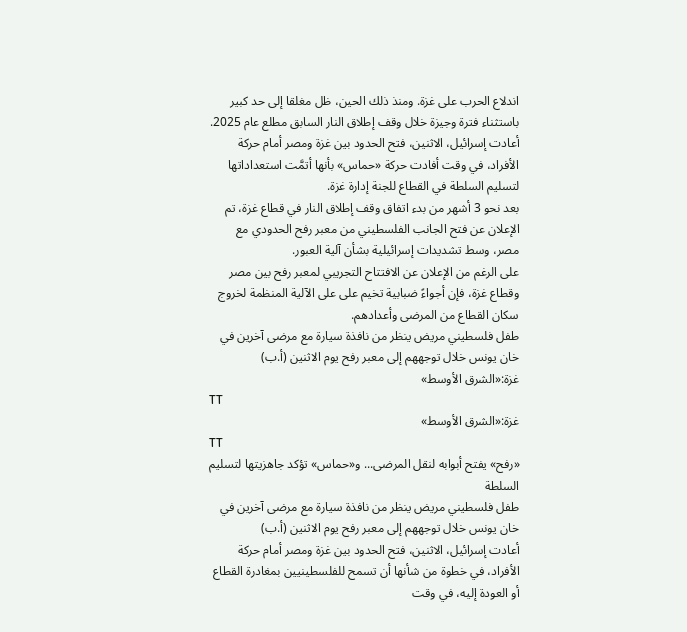اندلاع الحرب على غزة. ومنذ ذلك الحين، ظل مغلقا إلى حد كبير باستثناء فترة وجيزة خلال وقف إطلاق النار السابق مطلع عام 2025.
أعادت إسرائيل، الاثنين، فتح الحدود بين غزة ومصر أمام حركة الأفراد، في وقت أفادت حركة «حماس» بأنها أتمَّت استعداداتها لتسليم السلطة في القطاع للجنة إدارة غزة.
بعد نحو 3 أشهر من بدء اتفاق وقف إطلاق النار في قطاع غزة، تم الإعلان عن فتح الجانب الفلسطيني من معبر رفح الحدودي مع مصر، وسط تشديدات إسرائيلية بشأن آلية العبور.
على الرغم من الإعلان عن الافتتاح التجريبي لمعبر رفح بين مصر وقطاع غزة، فإن أجواءً ضبابية تخيم على على الآلية المنظمة لخروج سكان القطاع من المرضى وأعدادهم.
طفل فلسطيني مريض ينظر من نافذة سيارة مع مرضى آخرين في خان يونس خلال توجههم إلى معبر رفح يوم الاثنين (أ.ب)
غزة:«الشرق الأوسط»
TT
غزة:«الشرق الأوسط»
TT
«رفح» يفتح أبوابه لنقل المرضى... و«حماس» تؤكد جاهزيتها لتسليم السلطة
طفل فلسطيني مريض ينظر من نافذة سيارة مع مرضى آخرين في خان يونس خلال توجههم إلى معبر رفح يوم الاثنين (أ.ب)
أعادت إسرائيل، الاثنين، فتح الحدود بين غزة ومصر أمام حركة الأفراد، في خطوة من شأنها أن تسمح للفلسطينيين بمغادرة القطاع أو العودة إليه، في وقت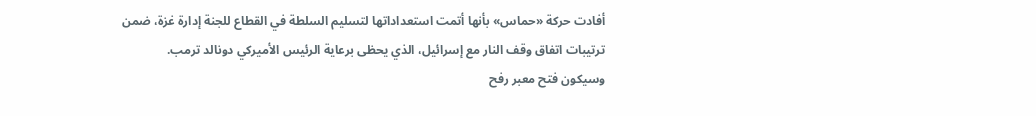أفادت حركة «حماس» بأنها أتمت استعداداتها لتسليم السلطة في القطاع للجنة إدارة غزة، ضمن ترتيبات اتفاق وقف النار مع إسرائيل، الذي يحظى برعاية الرئيس الأميركي دونالد ترمب.
وسيكون فتح معبر رفح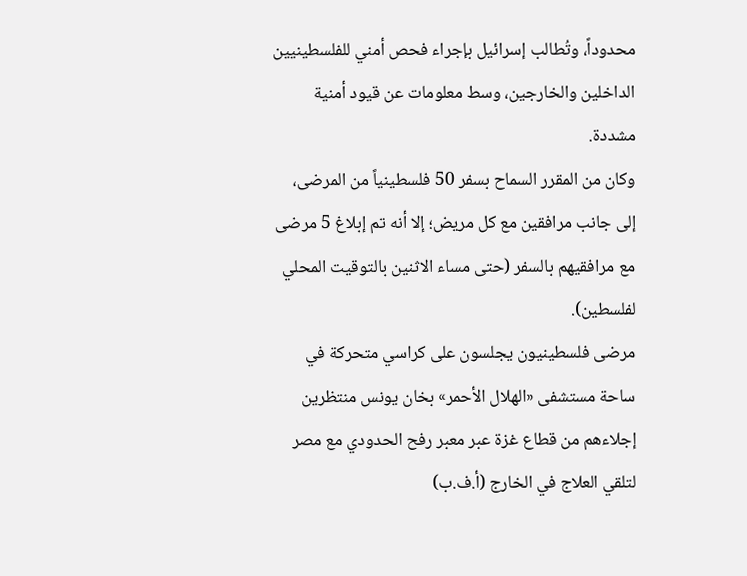محدوداً، وتُطالب إسرائيل بإجراء فحص أمني للفلسطينيين الداخلين والخارجين، وسط معلومات عن قيود أمنية مشددة.
وكان من المقرر السماح بسفر 50 فلسطينياً من المرضى، إلى جانب مرافقين مع كل مريض؛ إلا أنه تم إبلاغ 5 مرضى مع مرافقيهم بالسفر (حتى مساء الاثنين بالتوقيت المحلي لفلسطين).
مرضى فلسطينيون يجلسون على كراسي متحركة في ساحة مستشفى «الهلال الأحمر» بخان يونس منتظرين إجلاءهم من قطاع غزة عبر معبر رفح الحدودي مع مصر لتلقي العلاج في الخارج (أ.ف.ب)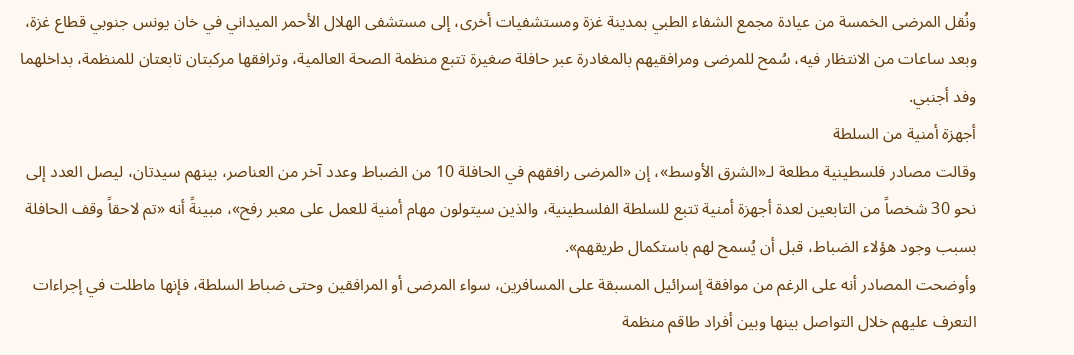ونُقل المرضى الخمسة من عيادة مجمع الشفاء الطبي بمدينة غزة ومستشفيات أخرى، إلى مستشفى الهلال الأحمر الميداني في خان يونس جنوبي قطاع غزة، وبعد ساعات من الانتظار فيه، سُمح للمرضى ومرافقيهم بالمغادرة عبر حافلة صغيرة تتبع منظمة الصحة العالمية، وترافقها مركبتان تابعتان للمنظمة، بداخلهما وفد أجنبي.
أجهزة أمنية من السلطة
وقالت مصادر فلسطينية مطلعة لـ«الشرق الأوسط»، إن «المرضى رافقهم في الحافلة 10 من الضباط وعدد آخر من العناصر، بينهم سيدتان، ليصل العدد إلى نحو 30 شخصاً من التابعين لعدة أجهزة أمنية تتبع للسلطة الفلسطينية، والذين سيتولون مهام أمنية للعمل على معبر رفح»، مبينةً أنه «تم لاحقاً وقف الحافلة بسبب وجود هؤلاء الضباط، قبل أن يُسمح لهم باستكمال طريقهم».
وأوضحت المصادر أنه على الرغم من موافقة إسرائيل المسبقة على المسافرين، سواء المرضى أو المرافقين وحتى ضباط السلطة، فإنها ماطلت في إجراءات التعرف عليهم خلال التواصل بينها وبين أفراد طاقم منظمة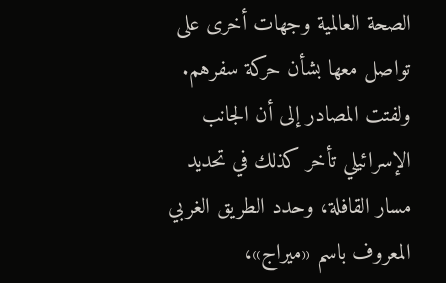الصحة العالمية وجهات أخرى على تواصل معها بشأن حركة سفرهم.
ولفتت المصادر إلى أن الجانب الإسرائيلي تأخر كذلك في تحديد مسار القافلة، وحدد الطريق الغربي المعروف باسم «ميراج»،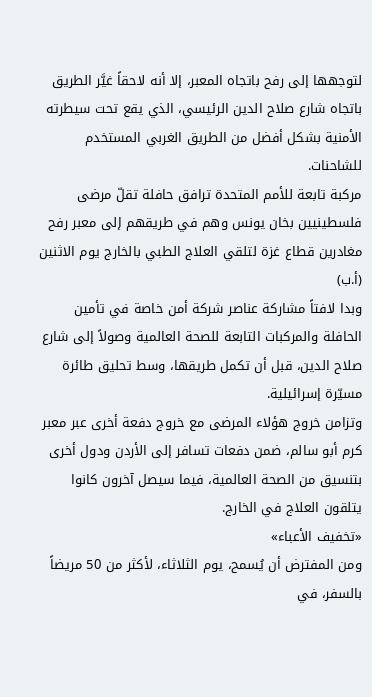لتوجهها إلى رفح باتجاه المعبر، إلا أنه لاحقاً غيَّر الطريق باتجاه شارع صلاح الدين الرئيسي، الذي يقع تحت سيطرته الأمنية بشكل أفضل من الطريق الغربي المستخدم للشاحنات.
مركبة تابعة للأمم المتحدة ترافق حافلة تقلّ مرضى فلسطينيين بخان يونس وهم في طريقهم إلى معبر رفح مغادرين قطاع غزة لتلقي العلاج الطبي بالخارج يوم الاثنين (أ.ب)
وبدا لافتاً مشاركة عناصر شركة أمن خاصة في تأمين الحافلة والمركبات التابعة للصحة العالمية وصولاً إلى شارع صلاح الدين، قبل أن تكمل طريقها، وسط تحليق طائرة مسيّرة إسرائيلية.
وتزامن خروج هؤلاء المرضى مع خروج دفعة أخرى عبر معبر كرم أبو سالم، ضمن دفعات تسافر إلى الأردن ودول أخرى بتنسيق من الصحة العالمية، فيما سيصل آخرون كانوا يتلقون العلاج في الخارج.
«تخفيف الأعباء»
ومن المفترض أن يُسمح، يوم الثلاثاء، لأكثر من 50 مريضاً بالسفر، في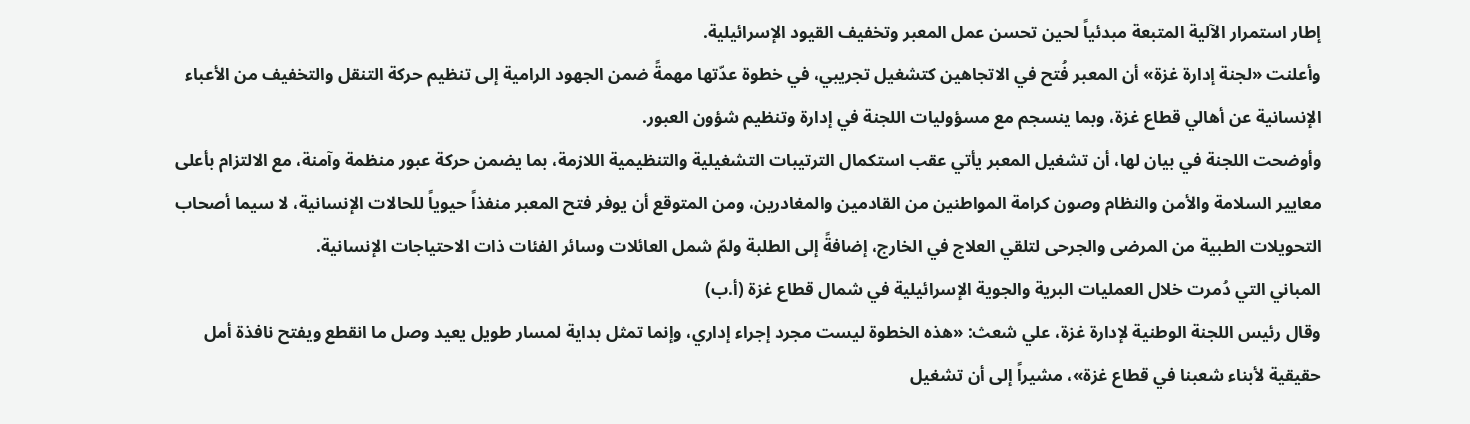إطار استمرار الآلية المتبعة مبدئياً لحين تحسن عمل المعبر وتخفيف القيود الإسرائيلية.
وأعلنت «لجنة إدارة غزة» أن المعبر فُتح في الاتجاهين كتشغيل تجريبي، في خطوة عدّتها مهمةً ضمن الجهود الرامية إلى تنظيم حركة التنقل والتخفيف من الأعباء الإنسانية عن أهالي قطاع غزة، وبما ينسجم مع مسؤوليات اللجنة في إدارة وتنظيم شؤون العبور.
وأوضحت اللجنة في بيان لها، أن تشغيل المعبر يأتي عقب استكمال الترتيبات التشغيلية والتنظيمية اللازمة، بما يضمن حركة عبور منظمة وآمنة، مع الالتزام بأعلى معايير السلامة والأمن والنظام وصون كرامة المواطنين من القادمين والمغادرين، ومن المتوقع أن يوفر فتح المعبر منفذاً حيوياً للحالات الإنسانية، لا سيما أصحاب التحويلات الطبية من المرضى والجرحى لتلقي العلاج في الخارج، إضافةً إلى الطلبة ولمّ شمل العائلات وسائر الفئات ذات الاحتياجات الإنسانية.
المباني التي دُمرت خلال العمليات البرية والجوية الإسرائيلية في شمال قطاع غزة (أ.ب)
وقال رئيس اللجنة الوطنية لإدارة غزة، علي شعث: «هذه الخطوة ليست مجرد إجراء إداري، وإنما تمثل بداية لمسار طويل يعيد وصل ما انقطع ويفتح نافذة أمل حقيقية لأبناء شعبنا في قطاع غزة»، مشيراً إلى أن تشغيل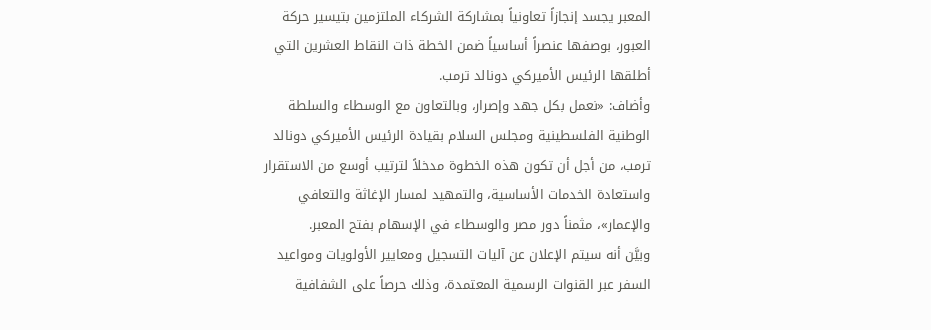المعبر يجسد إنجازاً تعاونياً بمشاركة الشركاء الملتزمين بتيسير حركة العبور، بوصفها عنصراً أساسياً ضمن الخطة ذات النقاط العشرين التي أطلقها الرئيس الأميركي دونالد ترمب.
وأضاف: «نعمل بكل جهد وإصرار، وبالتعاون مع الوسطاء والسلطة الوطنية الفلسطينية ومجلس السلام بقيادة الرئيس الأميركي دونالد ترمب، من أجل أن تكون هذه الخطوة مدخلاً لترتيب أوسع من الاستقرار واستعادة الخدمات الأساسية، والتمهيد لمسار الإغاثة والتعافي والإعمار»، مثمناً دور مصر والوسطاء في الإسهام بفتح المعبر.
وبيَّن أنه سيتم الإعلان عن آليات التسجيل ومعايير الأولويات ومواعيد السفر عبر القنوات الرسمية المعتمدة، وذلك حرصاً على الشفافية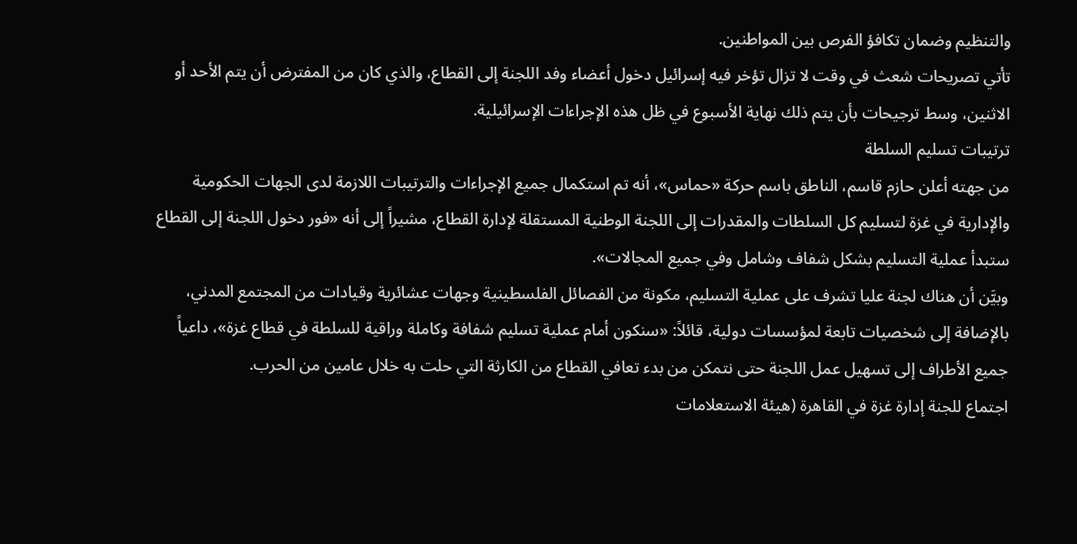والتنظيم وضمان تكافؤ الفرص بين المواطنين.
تأتي تصريحات شعث في وقت لا تزال تؤخر فيه إسرائيل دخول أعضاء وفد اللجنة إلى القطاع، والذي كان من المفترض أن يتم الأحد أو الاثنين، وسط ترجيحات بأن يتم ذلك نهاية الأسبوع في ظل هذه الإجراءات الإسرائيلية.
ترتيبات تسليم السلطة
من جهته أعلن حازم قاسم، الناطق باسم حركة «حماس»، أنه تم استكمال جميع الإجراءات والترتيبات اللازمة لدى الجهات الحكومية والإدارية في غزة لتسليم كل السلطات والمقدرات إلى اللجنة الوطنية المستقلة لإدارة القطاع، مشيراً إلى أنه «فور دخول اللجنة إلى القطاع ستبدأ عملية التسليم بشكل شفاف وشامل وفي جميع المجالات».
وبيَّن أن هناك لجنة عليا تشرف على عملية التسليم، مكونة من الفصائل الفلسطينية وجهات عشائرية وقيادات من المجتمع المدني، بالإضافة إلى شخصيات تابعة لمؤسسات دولية، قائلاً: «سنكون أمام عملية تسليم شفافة وكاملة وراقية للسلطة في قطاع غزة»، داعياً جميع الأطراف إلى تسهيل عمل اللجنة حتى نتمكن من بدء تعافي القطاع من الكارثة التي حلت به خلال عامين من الحرب.
اجتماع للجنة إدارة غزة في القاهرة (هيئة الاستعلامات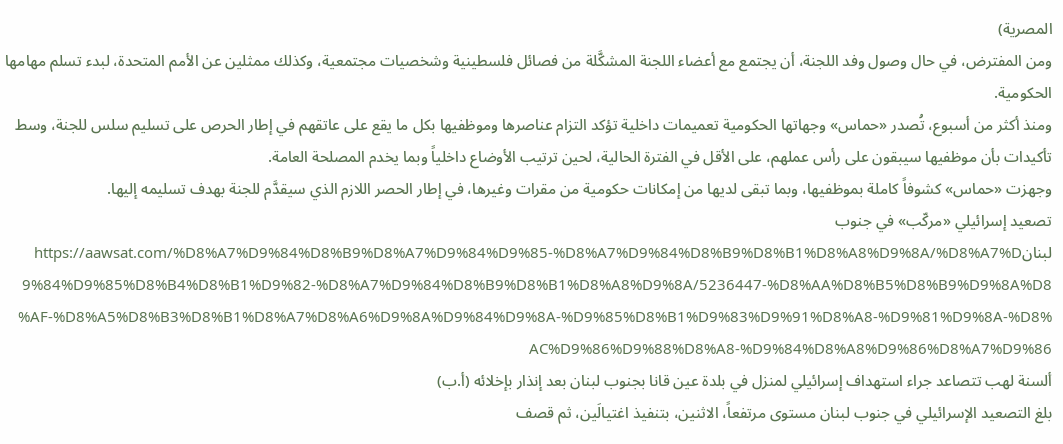المصرية)
ومن المفترض، في حال وصول وفد اللجنة، أن يجتمع مع أعضاء اللجنة المشكَّلة من فصائل فلسطينية وشخصيات مجتمعية، وكذلك ممثلين عن الأمم المتحدة، لبدء تسلم مهامها الحكومية.
ومنذ أكثر من أسبوع، تُصدر «حماس» وجهاتها الحكومية تعميمات داخلية تؤكد التزام عناصرها وموظفيها بكل ما يقع على عاتقهم في إطار الحرص على تسليم سلس للجنة، وسط تأكيدات بأن موظفيها سيبقون على رأس عملهم، على الأقل في الفترة الحالية، لحين ترتيب الأوضاع داخلياً وبما يخدم المصلحة العامة.
وجهزت «حماس» كشوفاً كاملة بموظفيها، وبما تبقى لديها من إمكانات حكومية من مقرات وغيرها، في إطار الحصر اللازم الذي سيقدَّم للجنة بهدف تسليمه إليها.
تصعيد إسرائيلي «مركّب» في جنوب لبنانhttps://aawsat.com/%D8%A7%D9%84%D8%B9%D8%A7%D9%84%D9%85-%D8%A7%D9%84%D8%B9%D8%B1%D8%A8%D9%8A/%D8%A7%D9%84%D9%85%D8%B4%D8%B1%D9%82-%D8%A7%D9%84%D8%B9%D8%B1%D8%A8%D9%8A/5236447-%D8%AA%D8%B5%D8%B9%D9%8A%D8%AF-%D8%A5%D8%B3%D8%B1%D8%A7%D8%A6%D9%8A%D9%84%D9%8A-%D9%85%D8%B1%D9%83%D9%91%D8%A8-%D9%81%D9%8A-%D8%AC%D9%86%D9%88%D8%A8-%D9%84%D8%A8%D9%86%D8%A7%D9%86
ألسنة لهب تتصاعد جراء استهداف إسرائيلي لمنزل في بلدة عين قانا بجنوب لبنان بعد إنذار بإخلائه (أ.ب)
بلغ التصعيد الإسرائيلي في جنوب لبنان مستوى مرتفعاً، الاثنين، بتنفيذ اغتيالَين، ثم قصف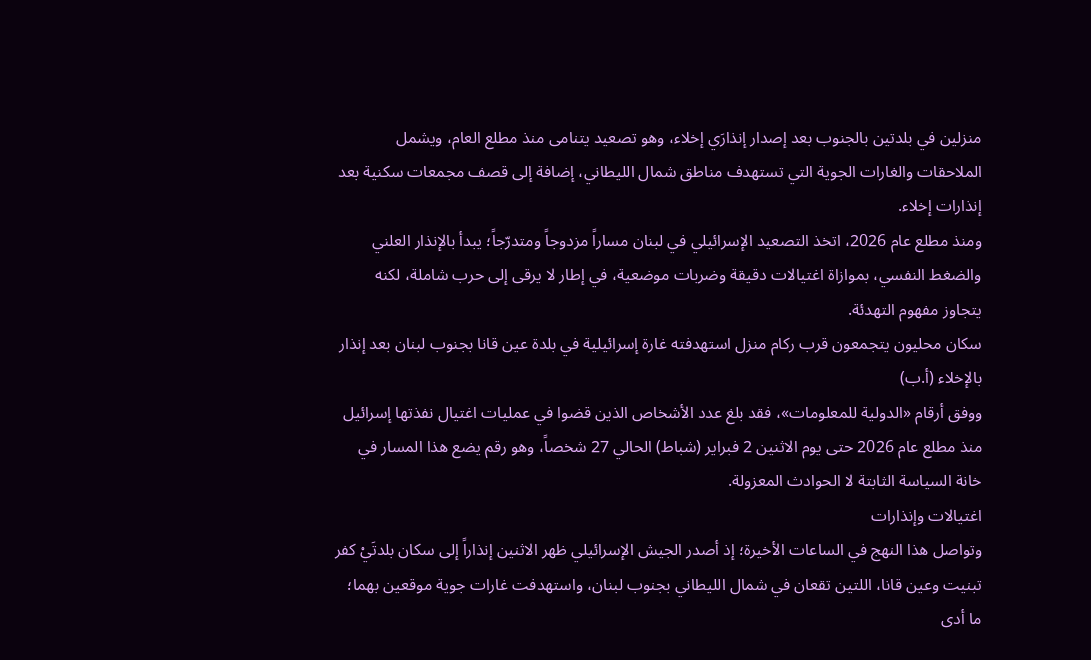منزلين في بلدتين بالجنوب بعد إصدار إنذارَي إخلاء، وهو تصعيد يتنامى منذ مطلع العام، ويشمل الملاحقات والغارات الجوية التي تستهدف مناطق شمال الليطاني، إضافة إلى قصف مجمعات سكنية بعد إنذارات إخلاء.
ومنذ مطلع عام 2026، اتخذ التصعيد الإسرائيلي في لبنان مساراً مزدوجاً ومتدرّجاً؛ يبدأ بالإنذار العلني والضغط النفسي، بموازاة اغتيالات دقيقة وضربات موضعية، في إطار لا يرقى إلى حرب شاملة، لكنه يتجاوز مفهوم التهدئة.
سكان محليون يتجمعون قرب ركام منزل استهدفته غارة إسرائيلية في بلدة عين قانا بجنوب لبنان بعد إنذار بالإخلاء (أ.ب)
ووفق أرقام «الدولية للمعلومات»، فقد بلغ عدد الأشخاص الذين قضوا في عمليات اغتيال نفذتها إسرائيل منذ مطلع عام 2026 حتى يوم الاثنين 2 فبراير (شباط) الحالي 27 شخصاً، وهو رقم يضع هذا المسار في خانة السياسة الثابتة لا الحوادث المعزولة.
اغتيالات وإنذارات
وتواصل هذا النهج في الساعات الأخيرة؛ إذ أصدر الجيش الإسرائيلي ظهر الاثنين إنذاراً إلى سكان بلدتَيْ كفر تبنيت وعين قانا، اللتين تقعان في شمال الليطاني بجنوب لبنان، واستهدفت غارات جوية موقعين بهما؛ ما أدى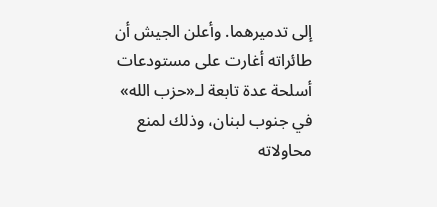إلى تدميرهما. وأعلن الجيش أن طائراته أغارت على مستودعات أسلحة عدة تابعة لـ«حزب الله» في جنوب لبنان، وذلك لمنع محاولاته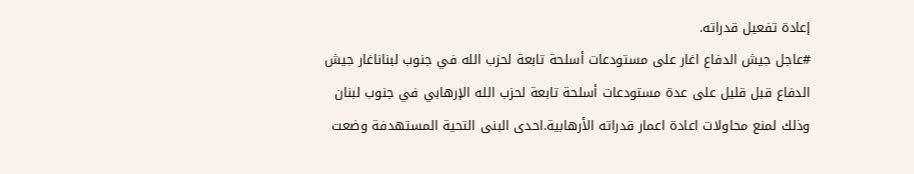إعادة تفعيل قدراته.
#عاجل جيش الدفاع اغار على مستودعات أسلحة تابعة لحزب الله في جنوب لبناناغار جيش الدفاع قبل قليل على عدة مستودعات أسلحة تابعة لحزب الله الإرهابي في جنوب لبنان وذلك لمنع محاولات اعادة اعمار قدراته الأرهابية.احدى البنى التحية المستهدفة وضعت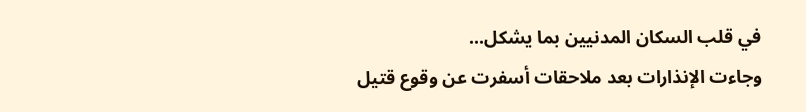في قلب السكان المدنيين بما يشكل...
وجاءت الإنذارات بعد ملاحقات أسفرت عن وقوع قتيل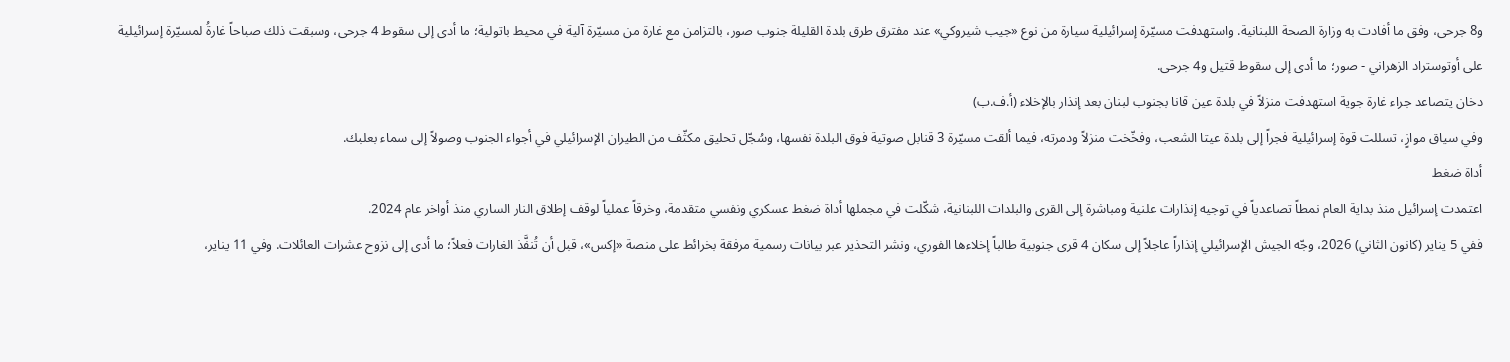و8 جرحى، وفق ما أفادت به وزارة الصحة اللبنانية. واستهدفت مسيّرة إسرائيلية سيارة من نوع «جيب شيروكي» عند مفترق طرق بلدة القليلة جنوب صور، بالتزامن مع غارة من مسيّرة آلية في محيط باتولية؛ ما أدى إلى سقوط 4 جرحى، وسبقت ذلك صباحاً غارةُ لمسيّرة إسرائيلية على أوتوستراد الزهراني - صور؛ ما أدى إلى سقوط قتيل و4 جرحى.
دخان يتصاعد جراء غارة جوية استهدفت منزلاً في بلدة عين قانا بجنوب لبنان بعد إنذار بالإخلاء (أ.ف.ب)
وفي سياق موازٍ، تسللت قوة إسرائيلية فجراً إلى بلدة عيتا الشعب، وفخّخت منزلاً ودمرته، فيما ألقت مسيّرة 3 قنابل صوتية فوق البلدة نفسها، وسُجّل تحليق مكثّف من الطيران الإسرائيلي في أجواء الجنوب وصولاً إلى سماء بعلبك.
أداة ضغط
اعتمدت إسرائيل منذ بداية العام نمطاً تصاعدياً في توجيه إنذارات علنية ومباشرة إلى القرى والبلدات اللبنانية، شكّلت في مجملها أداة ضغط عسكري ونفسي متقدمة، وخرقاً عملياً لوقف إطلاق النار الساري منذ أواخر عام 2024.
ففي 5 يناير (كانون الثاني) 2026، وجّه الجيش الإسرائيلي إنذاراً عاجلاً إلى سكان 4 قرى جنوبية طالباً إخلاءها الفوري، ونشر التحذير عبر بيانات رسمية مرفقة بخرائط على منصة «إكس»، قبل أن تُنفَّذ الغارات فعلاً؛ ما أدى إلى نزوح عشرات العائلات. وفي 11 يناير،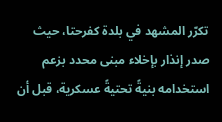تكرّر المشهد في بلدة كفرحتا، حيث صدر إنذار بإخلاء مبنى محدد بزعم استخدامه بنيةً تحتيةً عسكرية، قبل أن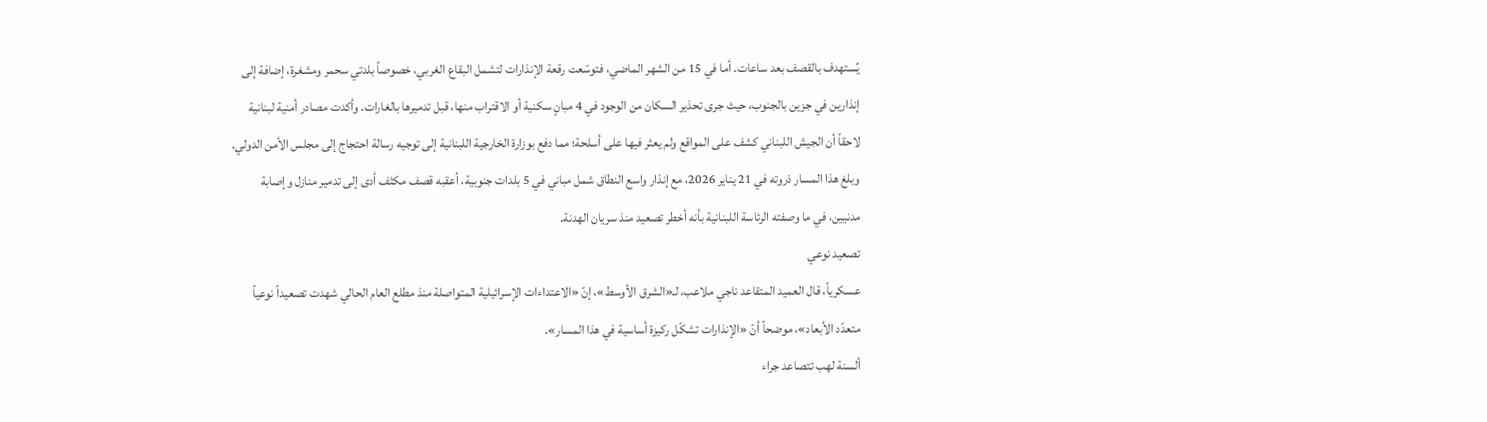يُستهدف بالقصف بعد ساعات. أما في 15 من الشهر الماضي، فتوسّعت رقعة الإنذارات لتشمل البقاع الغربي، خصوصاً بلدتي سحمر ومشغرة، إضافة إلى إنذارين في جزين بالجنوب، حيث جرى تحذير السكان من الوجود في 4 مبانٍ سكنية أو الاقتراب منها، قبل تدميرها بالغارات. وأكدت مصادر أمنية لبنانية لاحقاً أن الجيش اللبناني كشف على المواقع ولم يعثر فيها على أسلحة؛ مما دفع بوزارة الخارجية اللبنانية إلى توجيه رسالة احتجاج إلى مجلس الأمن الدولي.
وبلغ هذا المسار ذروته في 21 يناير 2026، مع إنذار واسع النطاق شمل مباني في 5 بلدات جنوبية، أعقبه قصف مكثف أدى إلى تدمير منازل وإصابة مدنيين، في ما وصفته الرئاسة اللبنانية بأنه أخطر تصعيد منذ سريان الهدنة.
تصعيد نوعي
عسكرياً، قال العميد المتقاعد ناجي ملاعب، لـ«الشرق الأوسط»، إنّ «الاعتداءات الإسرائيلية المتواصلة منذ مطلع العام الحالي شهدت تصعيداً نوعياً متعدّد الأبعاد»، موضحاً أنّ «الإنذارات تشكّل ركيزة أساسية في هذا المسار».
ألسنة لهب تتصاعد جراء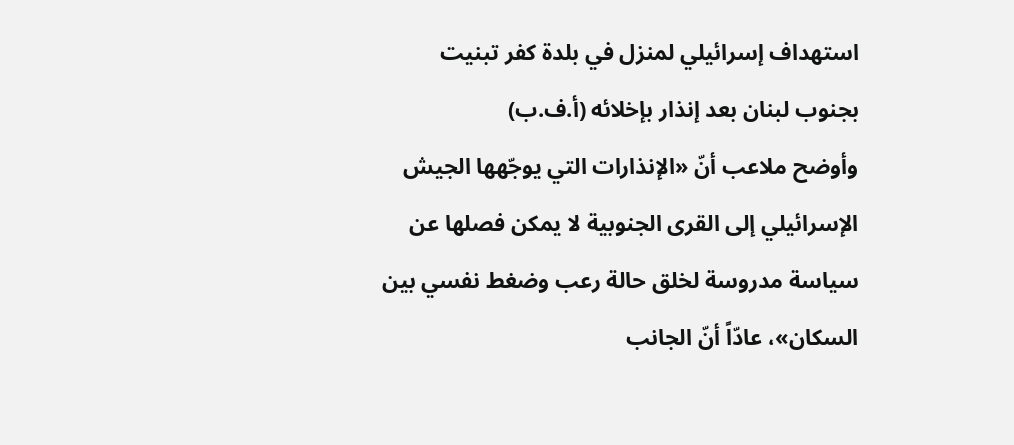استهداف إسرائيلي لمنزل في بلدة كفر تبنيت بجنوب لبنان بعد إنذار بإخلائه (أ.ف.ب)
وأوضح ملاعب أنّ «الإنذارات التي يوجّهها الجيش الإسرائيلي إلى القرى الجنوبية لا يمكن فصلها عن سياسة مدروسة لخلق حالة رعب وضغط نفسي بين السكان»، عادّاً أنّ الجانب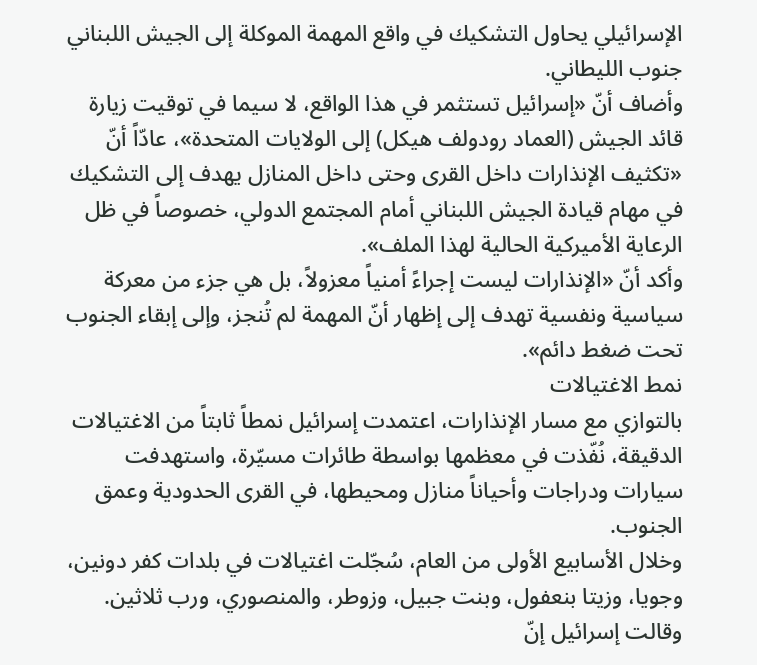الإسرائيلي يحاول التشكيك في واقع المهمة الموكلة إلى الجيش اللبناني جنوب الليطاني.
وأضاف أنّ «إسرائيل تستثمر في هذا الواقع، لا سيما في توقيت زيارة قائد الجيش (العماد رودولف هيكل) إلى الولايات المتحدة»، عادّاً أنّ «تكثيف الإنذارات داخل القرى وحتى داخل المنازل يهدف إلى التشكيك في مهام قيادة الجيش اللبناني أمام المجتمع الدولي، خصوصاً في ظل الرعاية الأميركية الحالية لهذا الملف».
وأكد أنّ «الإنذارات ليست إجراءً أمنياً معزولاً، بل هي جزء من معركة سياسية ونفسية تهدف إلى إظهار أنّ المهمة لم تُنجز، وإلى إبقاء الجنوب تحت ضغط دائم».
نمط الاغتيالات
بالتوازي مع مسار الإنذارات، اعتمدت إسرائيل نمطاً ثابتاً من الاغتيالات الدقيقة، نُفّذت في معظمها بواسطة طائرات مسيّرة، واستهدفت سيارات ودراجات وأحياناً منازل ومحيطها، في القرى الحدودية وعمق الجنوب.
وخلال الأسابيع الأولى من العام، سُجّلت اغتيالات في بلدات كفر دونين، وجويا، وزيتا بنعفول، وبنت جبيل، وزوطر، والمنصوري، ورب ثلاثين. وقالت إسرائيل إنّ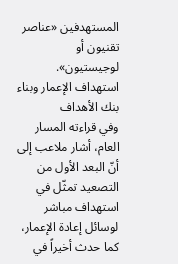المستهدفين «عناصر تقنيون أو لوجيستيون».
استهداف الإعمار وبناء بنك الأهداف
وفي قراءته المسار العام، أشار ملاعب إلى أنّ البعد الأول من التصعيد تمثّل في استهداف مباشر لوسائل إعادة الإعمار، كما حدث أخيراً في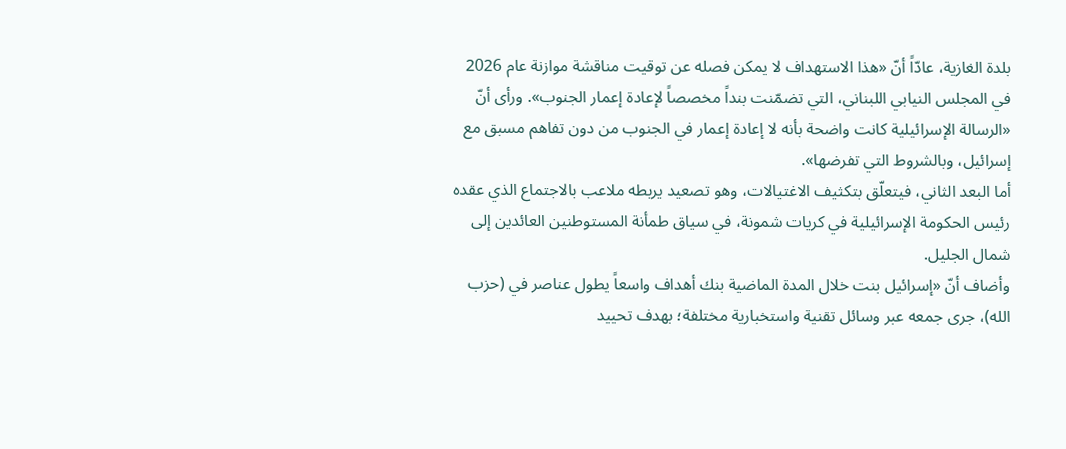بلدة الغازية، عادّاً أنّ «هذا الاستهداف لا يمكن فصله عن توقيت مناقشة موازنة عام 2026 في المجلس النيابي اللبناني، التي تضمّنت بنداً مخصصاً لإعادة إعمار الجنوب». ورأى أنّ «الرسالة الإسرائيلية كانت واضحة بأنه لا إعادة إعمار في الجنوب من دون تفاهم مسبق مع إسرائيل، وبالشروط التي تفرضها».
أما البعد الثاني، فيتعلّق بتكثيف الاغتيالات، وهو تصعيد يربطه ملاعب بالاجتماع الذي عقده رئيس الحكومة الإسرائيلية في كريات شمونة، في سياق طمأنة المستوطنين العائدين إلى شمال الجليل.
وأضاف أنّ «إسرائيل بنت خلال المدة الماضية بنك أهداف واسعاً يطول عناصر في (حزب الله)، جرى جمعه عبر وسائل تقنية واستخبارية مختلفة؛ بهدف تحييد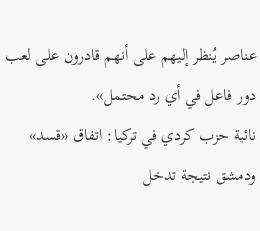عناصر يُنظر إليهم على أنهم قادرون على لعب دور فاعل في أي رد محتمل».
نائبة حزب كردي في تركيا: اتفاق «قسد» ودمشق نتيجة تدخل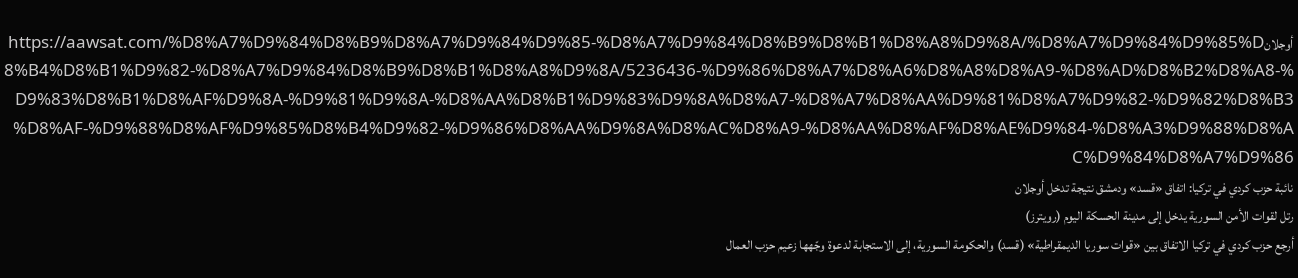أوجلانhttps://aawsat.com/%D8%A7%D9%84%D8%B9%D8%A7%D9%84%D9%85-%D8%A7%D9%84%D8%B9%D8%B1%D8%A8%D9%8A/%D8%A7%D9%84%D9%85%D8%B4%D8%B1%D9%82-%D8%A7%D9%84%D8%B9%D8%B1%D8%A8%D9%8A/5236436-%D9%86%D8%A7%D8%A6%D8%A8%D8%A9-%D8%AD%D8%B2%D8%A8-%D9%83%D8%B1%D8%AF%D9%8A-%D9%81%D9%8A-%D8%AA%D8%B1%D9%83%D9%8A%D8%A7-%D8%A7%D8%AA%D9%81%D8%A7%D9%82-%D9%82%D8%B3%D8%AF-%D9%88%D8%AF%D9%85%D8%B4%D9%82-%D9%86%D8%AA%D9%8A%D8%AC%D8%A9-%D8%AA%D8%AF%D8%AE%D9%84-%D8%A3%D9%88%D8%AC%D9%84%D8%A7%D9%86
نائبة حزب كردي في تركيا: اتفاق «قسد» ودمشق نتيجة تدخل أوجلان
رتل لقوات الأمن السورية يدخل إلى مدينة الحسكة اليوم (رويترز)
أرجع حزب كردي في تركيا الاتفاق بين «قوات سوريا الديمقراطية» (قسد) والحكومة السورية، إلى الاستجابة لدعوة وجّهها زعيم حزب العمال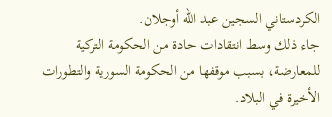الكردستاني السجين عبد الله أوجلان.
جاء ذلك وسط انتقادات حادة من الحكومة التركية للمعارضة، بسبب موقفها من الحكومة السورية والتطورات الأخيرة في البلاد.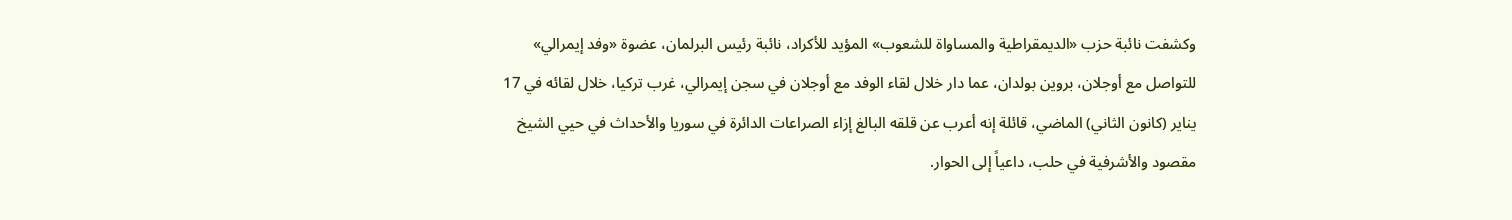وكشفت نائبة حزب «الديمقراطية والمساواة للشعوب» المؤيد للأكراد، نائبة رئيس البرلمان، عضوة «وفد إيمرالي» للتواصل مع أوجلان، بروين بولدان، عما دار خلال لقاء الوفد مع أوجلان في سجن إيمرالي، غرب تركيا، خلال لقائه في 17 يناير (كانون الثاني) الماضي، قائلة إنه أعرب عن قلقه البالغ إزاء الصراعات الدائرة في سوريا والأحداث في حيي الشيخ مقصود والأشرفية في حلب، داعياً إلى الحوار.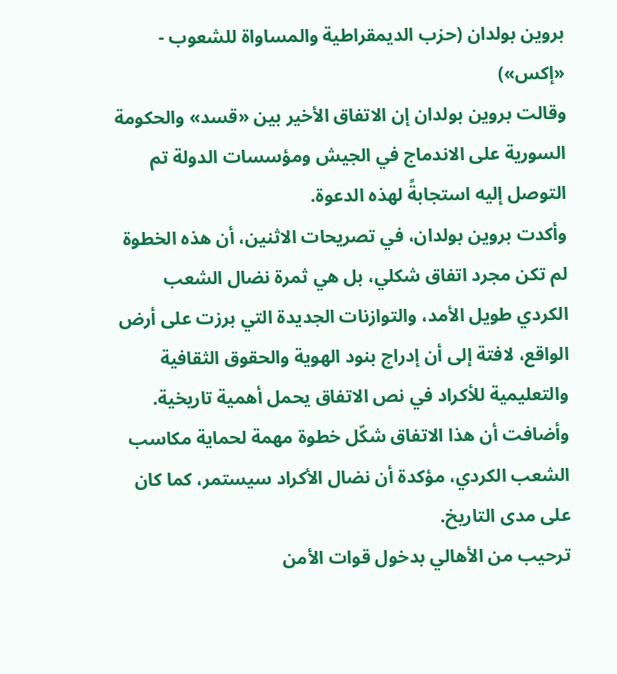بروين بولدان (حزب الديمقراطية والمساواة للشعوب - «إكس»)
وقالت بروين بولدان إن الاتفاق الأخير بين «قسد» والحكومة السورية على الاندماج في الجيش ومؤسسات الدولة تم التوصل إليه استجابةً لهذه الدعوة.
وأكدت بروين بولدان، في تصريحات الاثنين، أن هذه الخطوة لم تكن مجرد اتفاق شكلي، بل هي ثمرة نضال الشعب الكردي طويل الأمد، والتوازنات الجديدة التي برزت على أرض الواقع، لافتة إلى أن إدراج بنود الهوية والحقوق الثقافية والتعليمية للأكراد في نص الاتفاق يحمل أهمية تاريخية.
وأضافت أن هذا الاتفاق شكّل خطوة مهمة لحماية مكاسب الشعب الكردي، مؤكدة أن نضال الأكراد سيستمر، كما كان على مدى التاريخ.
ترحيب من الأهالي بدخول قوات الأمن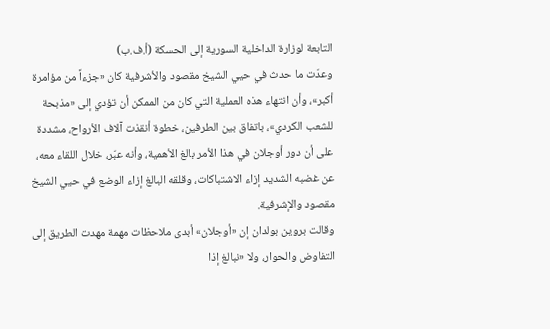التابعة لوزارة الداخلية السورية إلى الحسكة (أ.ف.ب)
وعدّت ما حدث في حيي الشيخ مقصود والأشرفية كان «جزءاً من مؤامرة أكبر»، وأن انتهاء هذه العملية التي كان من الممكن أن تؤدي إلى «مذبحة للشعب الكردي»، باتفاق بين الطرفين، خطوة أنقذت آلاف الأرواح، مشددة على أن دور أوجلان في هذا الأمر بالغ الأهمية، وأنه عبّر، خلال اللقاء معه، عن غضبه الشديد إزاء الاشتباكات، وقلقه البالغ إزاء الوضع في حيي الشيخ مقصود والإشرفية.
وقالت بروين بولدان إن «أوجلان» أبدى ملاحظات مهمة مهدت الطريق إلى التفاوض والحوار، ولا «نبالغ إذا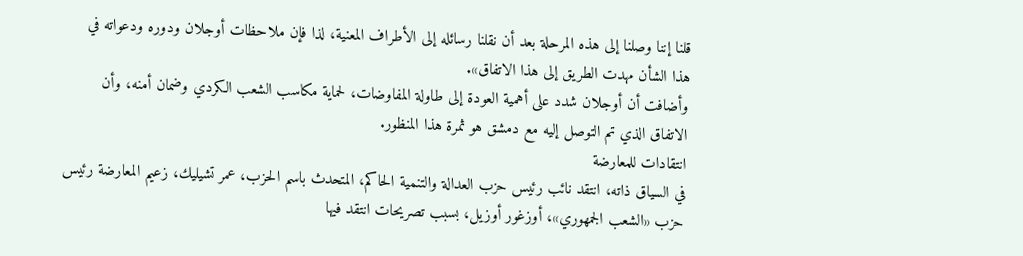قلنا إننا وصلنا إلى هذه المرحلة بعد أن نقلنا رسائله إلى الأطراف المعنية، لذا فإن ملاحظات أوجلان ودوره ودعواته في هذا الشأن مهدت الطريق إلى هذا الاتفاق».
وأضافت أن أوجلان شدد على أهمية العودة إلى طاولة المفاوضات، لحماية مكاسب الشعب الكردي وضمان أمنه، وأن الاتفاق الذي تم التوصل إليه مع دمشق هو ثمرة هذا المنظور.
انتقادات للمعارضة
في السياق ذاته، انتقد نائب رئيس حزب العدالة والتنمية الحاكم، المتحدث باسم الحزب، عمر تشيليك، زعيم المعارضة رئيس حزب «الشعب الجمهوري»، أوزغور أوزيل، بسبب تصريحات انتقد فيها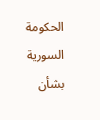الحكومة السورية بشأن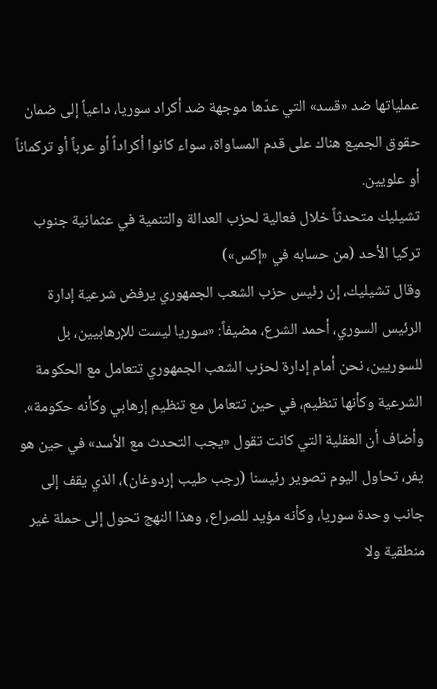عملياتها ضد «قسد» التي عدّها موجهة ضد أكراد سوريا، داعياً إلى ضمان حقوق الجميع هناك على قدم المساواة، سواء كانوا أكراداً أو عرباً أو تركماناً أو علويين.
تشيليك متحدثاً خلال فعالية لحزب العدالة والتنمية في عثمانية جنوب تركيا الأحد (من حسابه في «إكس»)
وقال تشيليك، إن رئيس حزب الشعب الجمهوري يرفض شرعية إدارة الرئيس السوري، أحمد الشرع، مضيفاً: «سوريا ليست للإرهابيين، بل للسوريين، نحن أمام إدارة لحزب الشعب الجمهوري تتعامل مع الحكومة الشرعية وكأنها تنظيم، في حين تتعامل مع تنظيم إرهابي وكأنه حكومة».
وأضاف أن العقلية التي كانت تقول «يجب التحدث مع الأسد» في حين هو يفر، تحاول اليوم تصوير رئيسنا (رجب طيب إردوغان)، الذي يقف إلى جانب وحدة سوريا، وكأنه مؤيد للصراع، وهذا النهج تحول إلى حملة غير منطقية ولا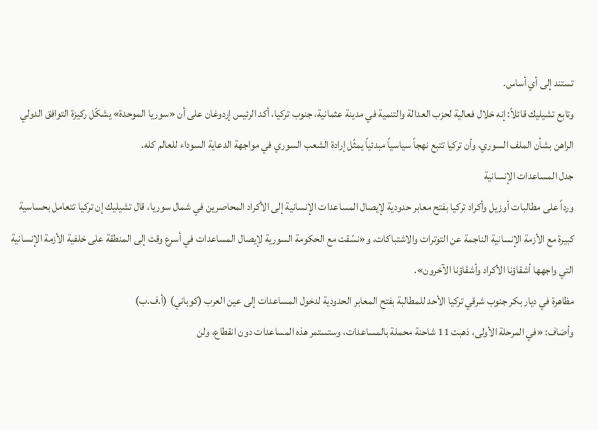تستند إلى أي أساس.
وتابع تشيليك قائلاً: إنه خلال فعالية لحزب العدالة والتنمية في مدينة عثمانية، جنوب تركيا، أكد الرئيس إردوغان على أن «سوريا الموحدة» يشكّل ركيزة التوافق الدولي الراهن بشأن الملف السوري، وأن تركيا تتبع نهجاً سياسياً مبدئياً يمثّل إرادة الشعب السوري في مواجهة الدعاية السوداء للعالم كله.
جدل المساعدات الإنسانية
ورداً على مطالبات أوزيل وأكراد تركيا بفتح معابر حدودية لإيصال المساعدات الإنسانية إلى الأكراد المحاصرين في شمال سوريا، قال تشيليك إن تركيا تتعامل بحساسية كبيرة مع الأزمة الإنسانية الناجمة عن التوترات والاشتباكات، و«نسّقت مع الحكومة السورية لإيصال المساعدات في أسرع وقت إلى المنطقة على خلفية الأزمة الإنسانية التي واجهها أشقاؤنا الأكراد وأشقاؤنا الآخرون».
مظاهرة في ديار بكر جنوب شرقي تركيا الأحد للمطالبة بفتح المعابر الحدودية لدخول المساعدات إلى عين العرب (كوباني) (أ.ف.ب)
وأضاف: «في المرحلة الأولى، ذهبت 11 شاحنة محملة بالمساعدات، وستستمر هذه المساعدات دون انقطاع، ولن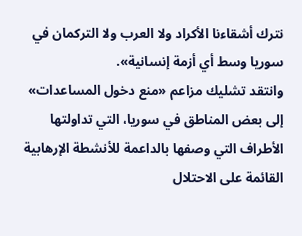نترك أشقاءنا الأكراد ولا العرب ولا التركمان في سوريا وسط أي أزمة إنسانية».
وانتقد تشليك مزاعم «منع دخول المساعدات» إلى بعض المناطق في سوريا، التي تداولتها الأطراف التي وصفها بالداعمة للأنشطة الإرهابية القائمة على الاحتلال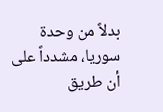بدلاً من وحدة سوريا، مشدداً على أن طريق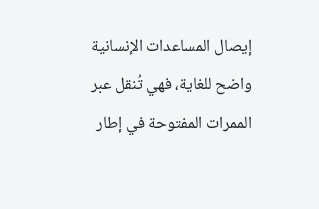إيصال المساعدات الإنسانية واضح للغاية، فهي تُنقل عبر الممرات المفتوحة في إطار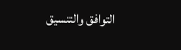التوافق والتنسيق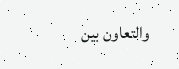والتعاون بين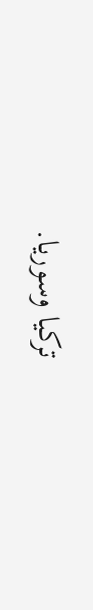تركيا وسوريا.